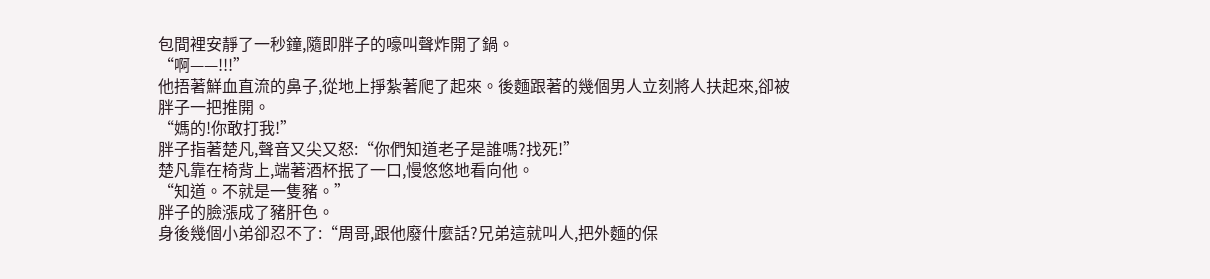包間裡安靜了一秒鐘,隨即胖子的嚎叫聲炸開了鍋。
“啊——!!!”
他捂著鮮血直流的鼻子,從地上掙紮著爬了起來。後麵跟著的幾個男人立刻將人扶起來,卻被胖子一把推開。
“媽的!你敢打我!”
胖子指著楚凡,聲音又尖又怒:“你們知道老子是誰嗎?找死!”
楚凡靠在椅背上,端著酒杯抿了一口,慢悠悠地看向他。
“知道。不就是一隻豬。”
胖子的臉漲成了豬肝色。
身後幾個小弟卻忍不了:“周哥,跟他廢什麼話?兄弟這就叫人,把外麵的保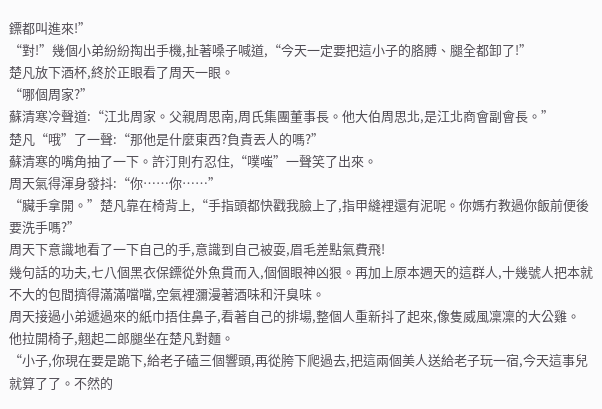鏢都叫進來!”
“對!”幾個小弟紛紛掏出手機,扯著嗓子喊道,“今天一定要把這小子的胳膊、腿全都卸了!”
楚凡放下酒杯,終於正眼看了周天一眼。
“哪個周家?”
蘇清寒冷聲道:“江北周家。父親周思南,周氏集團董事長。他大伯周思北,是江北商會副會長。”
楚凡“哦”了一聲:“那他是什麼東西?負責丟人的嗎?”
蘇清寒的嘴角抽了一下。許汀則冇忍住,“噗嗤”一聲笑了出來。
周天氣得渾身發抖:“你……你……”
“臟手拿開。”楚凡靠在椅背上,“手指頭都快戳我臉上了,指甲縫裡還有泥呢。你媽冇教過你飯前便後要洗手嗎?”
周天下意識地看了一下自己的手,意識到自己被耍,眉毛差點氣費飛!
幾句話的功夫,七八個黑衣保鏢從外魚貫而入,個個眼神凶狠。再加上原本週天的這群人,十幾號人把本就不大的包間擠得滿滿噹噹,空氣裡瀰漫著酒味和汗臭味。
周天接過小弟遞過來的紙巾捂住鼻子,看著自己的排場,整個人重新抖了起來,像隻威風凜凜的大公雞。
他拉開椅子,翹起二郎腿坐在楚凡對麵。
“小子,你現在要是跪下,給老子磕三個響頭,再從胯下爬過去,把這兩個美人送給老子玩一宿,今天這事兒就算了了。不然的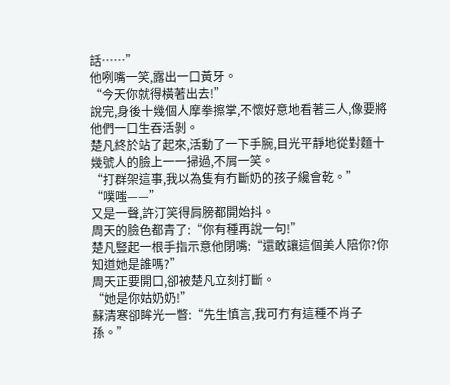話……”
他咧嘴一笑,露出一口黃牙。
“今天你就得橫著出去!”
說完,身後十幾個人摩拳擦掌,不懷好意地看著三人,像要將他們一口生吞活剝。
楚凡終於站了起來,活動了一下手腕,目光平靜地從對麵十幾號人的臉上一一掃過,不屑一笑。
“打群架這事,我以為隻有冇斷奶的孩子纔會乾。”
“噗嗤——”
又是一聲,許汀笑得肩膀都開始抖。
周天的臉色都青了:“你有種再說一句!”
楚凡豎起一根手指示意他閉嘴:“還敢讓這個美人陪你?你知道她是誰嗎?”
周天正要開口,卻被楚凡立刻打斷。
“她是你姑奶奶!”
蘇清寒卻眸光一瞥:“先生慎言,我可冇有這種不肖子孫。”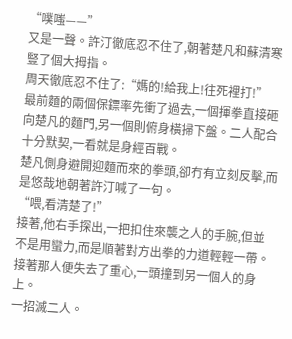“噗嗤——”
又是一聲。許汀徹底忍不住了,朝著楚凡和蘇清寒豎了個大拇指。
周天徹底忍不住了:“媽的!給我上!往死裡打!”
最前麵的兩個保鏢率先衝了過去,一個揮拳直接砸向楚凡的麵門,另一個則俯身橫掃下盤。二人配合十分默契,一看就是身經百戰。
楚凡側身避開迎麵而來的拳頭,卻冇有立刻反擊,而是悠哉地朝著許汀喊了一句。
“喂,看清楚了!”
接著,他右手探出,一把扣住來襲之人的手腕,但並不是用蠻力,而是順著對方出拳的力道輕輕一帶。接著那人便失去了重心,一頭撞到另一個人的身上。
一招滅二人。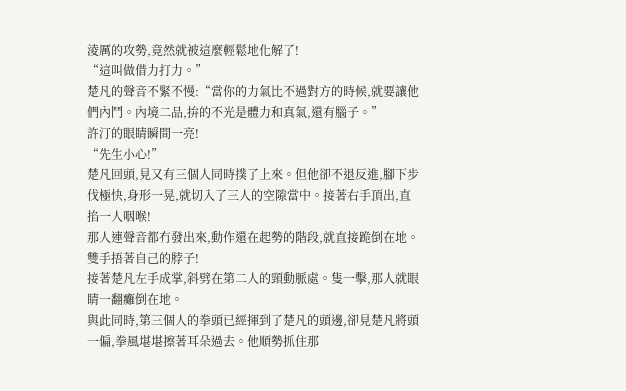淩厲的攻勢,竟然就被這麼輕鬆地化解了!
“這叫做借力打力。”
楚凡的聲音不緊不慢:“當你的力氣比不過對方的時候,就要讓他們內鬥。內境二品,拚的不光是體力和真氣,還有腦子。”
許汀的眼睛瞬間一亮!
“先生小心!”
楚凡回頭,見又有三個人同時撲了上來。但他卻不退反進,腳下步伐極快,身形一晃,就切入了三人的空隙當中。接著右手頂出,直掐一人咽喉!
那人連聲音都冇發出來,動作還在起勢的階段,就直接跪倒在地。雙手捂著自己的脖子!
接著楚凡左手成掌,斜劈在第二人的頸動脈處。隻一擊,那人就眼睛一翻癱倒在地。
與此同時,第三個人的拳頭已經揮到了楚凡的頭邊,卻見楚凡將頭一偏,拳風堪堪擦著耳朵過去。他順勢抓住那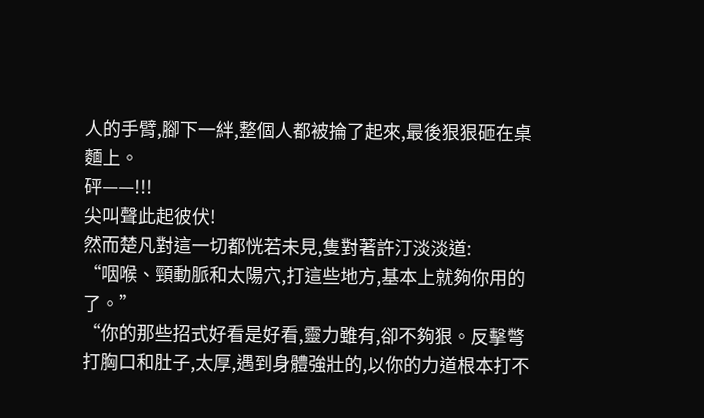人的手臂,腳下一絆,整個人都被掄了起來,最後狠狠砸在桌麵上。
砰——!!!
尖叫聲此起彼伏!
然而楚凡對這一切都恍若未見,隻對著許汀淡淡道:
“咽喉、頸動脈和太陽穴,打這些地方,基本上就夠你用的了。”
“你的那些招式好看是好看,靈力雖有,卻不夠狠。反擊彆打胸口和肚子,太厚,遇到身體強壯的,以你的力道根本打不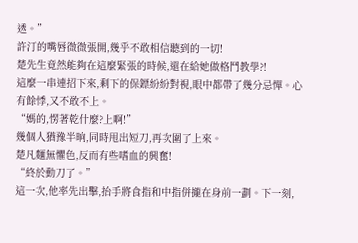透。”
許汀的嘴唇微微張開,幾乎不敢相信聽到的一切!
楚先生竟然能夠在這麼緊張的時候,還在給她做格鬥教學?!
這麼一串連招下來,剩下的保鏢紛紛對視,眼中都帶了幾分忌憚。心有餘悸,又不敢不上。
“媽的,愣著乾什麼?上啊!”
幾個人猶豫半晌,同時甩出短刀,再次圍了上來。
楚凡麵無懼色,反而有些嗜血的興奮!
“終於動刀了。”
這一次,他率先出擊,抬手將食指和中指併攏在身前一劃。下一刻,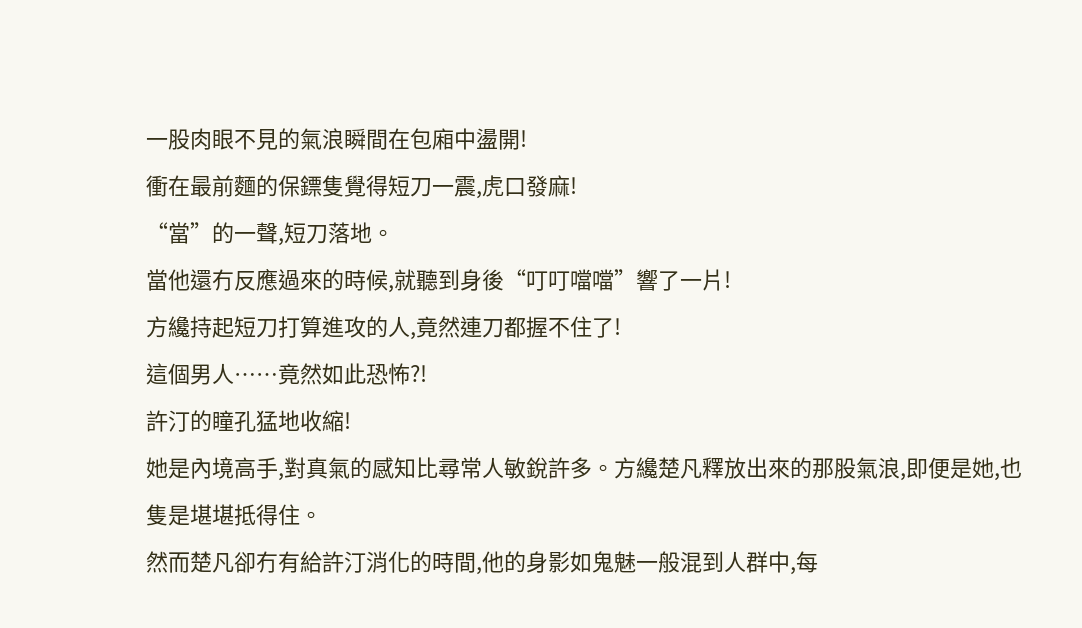一股肉眼不見的氣浪瞬間在包廂中盪開!
衝在最前麵的保鏢隻覺得短刀一震,虎口發麻!
“當”的一聲,短刀落地。
當他還冇反應過來的時候,就聽到身後“叮叮噹噹”響了一片!
方纔持起短刀打算進攻的人,竟然連刀都握不住了!
這個男人……竟然如此恐怖?!
許汀的瞳孔猛地收縮!
她是內境高手,對真氣的感知比尋常人敏銳許多。方纔楚凡釋放出來的那股氣浪,即便是她,也隻是堪堪抵得住。
然而楚凡卻冇有給許汀消化的時間,他的身影如鬼魅一般混到人群中,每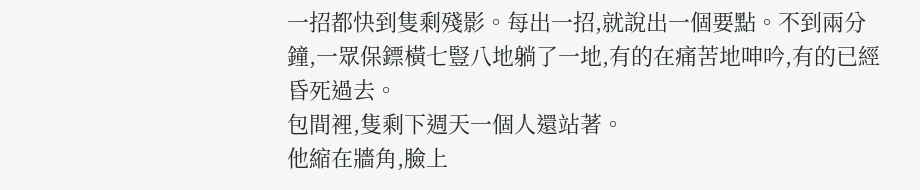一招都快到隻剩殘影。每出一招,就說出一個要點。不到兩分鐘,一眾保鏢橫七豎八地躺了一地,有的在痛苦地呻吟,有的已經昏死過去。
包間裡,隻剩下週天一個人還站著。
他縮在牆角,臉上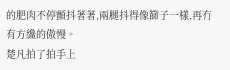的肥肉不停顫抖著著,兩腿抖得像篩子一樣,再冇有方纔的傲慢。
楚凡拍了拍手上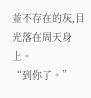並不存在的灰,目光落在周天身上。
“到你了。”